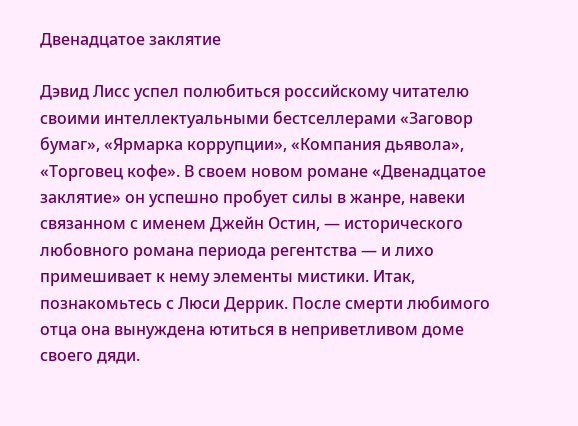Двенадцатое заклятие

Дэвид Лисс успел полюбиться российскому читателю своими интеллектуальными бестселлерами «Заговор бумаг», «Ярмарка коррупции», «Компания дьявола», «Торговец кофе». В своем новом романе «Двенадцатое заклятие» он успешно пробует силы в жанре, навеки связанном с именем Джейн Остин, — исторического любовного романа периода регентства — и лихо примешивает к нему элементы мистики. Итак, познакомьтесь с Люси Деррик. После смерти любимого отца она вынуждена ютиться в неприветливом доме своего дяди.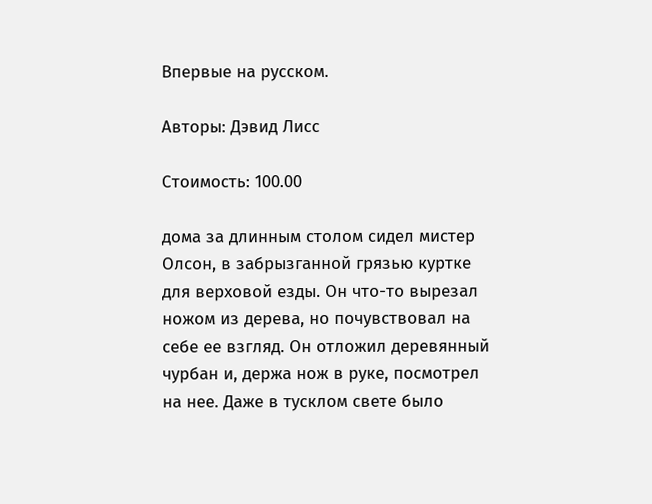Впервые на русском.

Авторы: Дэвид Лисс

Стоимость: 100.00

дома за длинным столом сидел мистер Олсон, в забрызганной грязью куртке для верховой езды. Он что-то вырезал ножом из дерева, но почувствовал на себе ее взгляд. Он отложил деревянный чурбан и, держа нож в руке, посмотрел на нее. Даже в тусклом свете было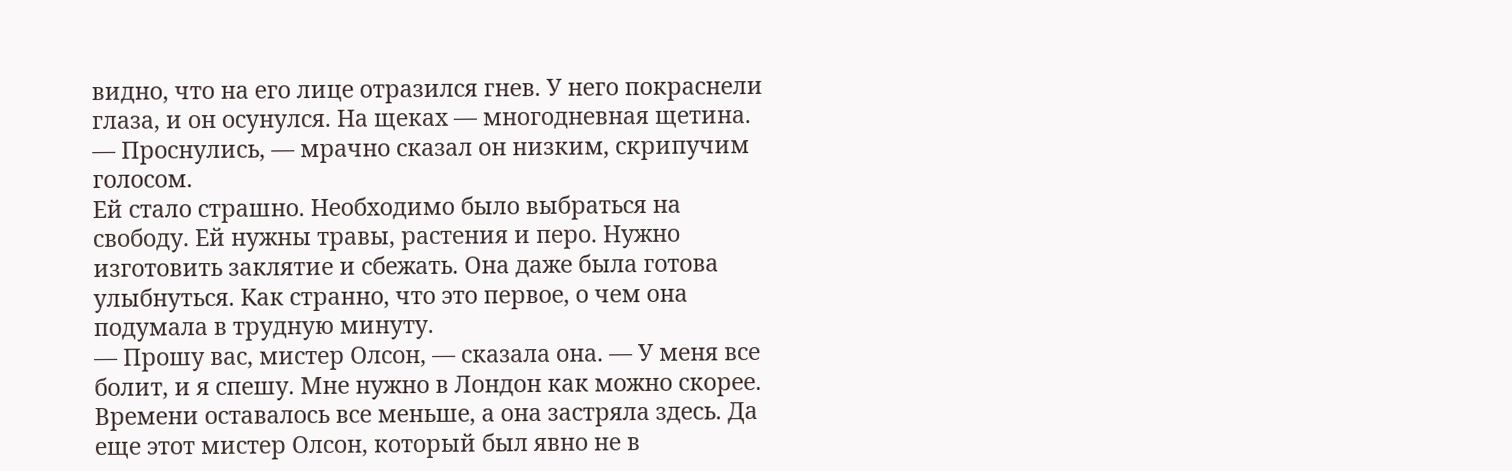видно, что на его лице отразился гнев. У него покраснели глаза, и он осунулся. На щеках — многодневная щетина.
— Проснулись, — мрачно сказал он низким, скрипучим голосом.
Ей стало страшно. Необходимо было выбраться на свободу. Ей нужны травы, растения и перо. Нужно изготовить заклятие и сбежать. Она даже была готова улыбнуться. Как странно, что это первое, о чем она подумала в трудную минуту.
— Прошу вас, мистер Олсон, — сказала она. — У меня все болит, и я спешу. Мне нужно в Лондон как можно скорее.
Времени оставалось все меньше, а она застряла здесь. Да еще этот мистер Олсон, который был явно не в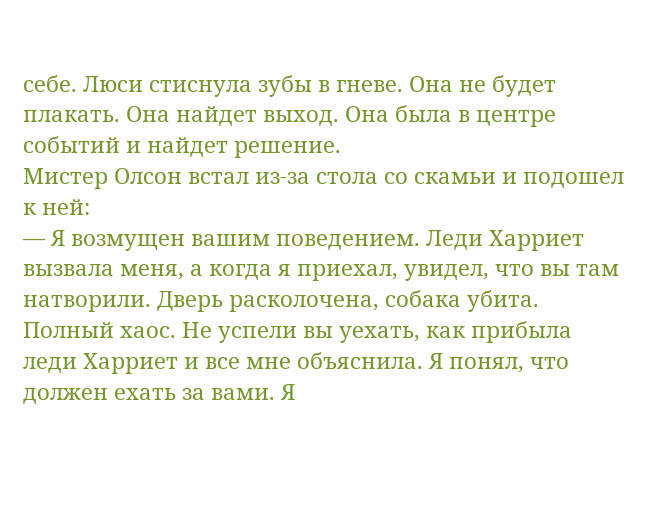себе. Люси стиснула зубы в гневе. Она не будет плакать. Она найдет выход. Она была в центре событий и найдет решение.
Мистер Олсон встал из-за стола со скамьи и подошел к ней:
— Я возмущен вашим поведением. Леди Харриет вызвала меня, а когда я приехал, увидел, что вы там натворили. Дверь расколочена, собака убита. Полный хаос. Не успели вы уехать, как прибыла леди Харриет и все мне объяснила. Я понял, что должен ехать за вами. Я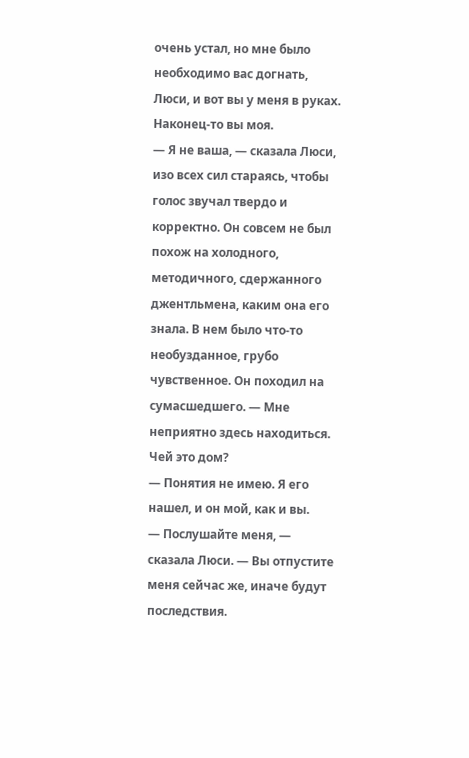очень устал, но мне было необходимо вас догнать, Люси, и вот вы у меня в руках. Наконец-то вы моя.
— Я не ваша, — сказала Люси, изо всех сил стараясь, чтобы голос звучал твердо и корректно. Он совсем не был похож на холодного, методичного, сдержанного джентльмена, каким она его знала. В нем было что-то необузданное, грубо чувственное. Он походил на сумасшедшего. — Мне неприятно здесь находиться. Чей это дом?
— Понятия не имею. Я его нашел, и он мой, как и вы.
— Послушайте меня, — сказала Люси. — Вы отпустите меня сейчас же, иначе будут последствия.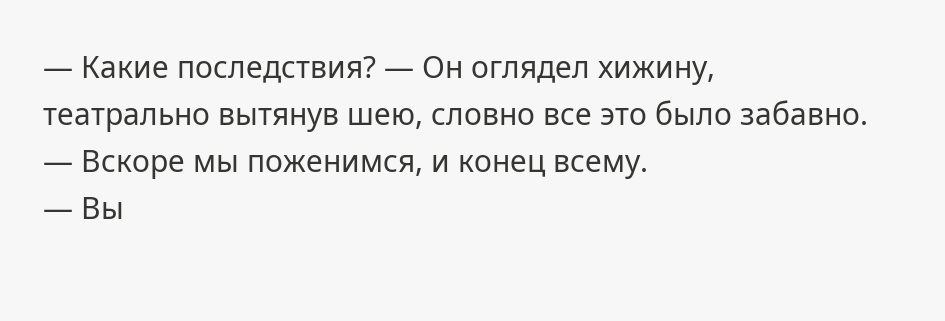— Какие последствия? — Он оглядел хижину, театрально вытянув шею, словно все это было забавно. — Вскоре мы поженимся, и конец всему.
— Вы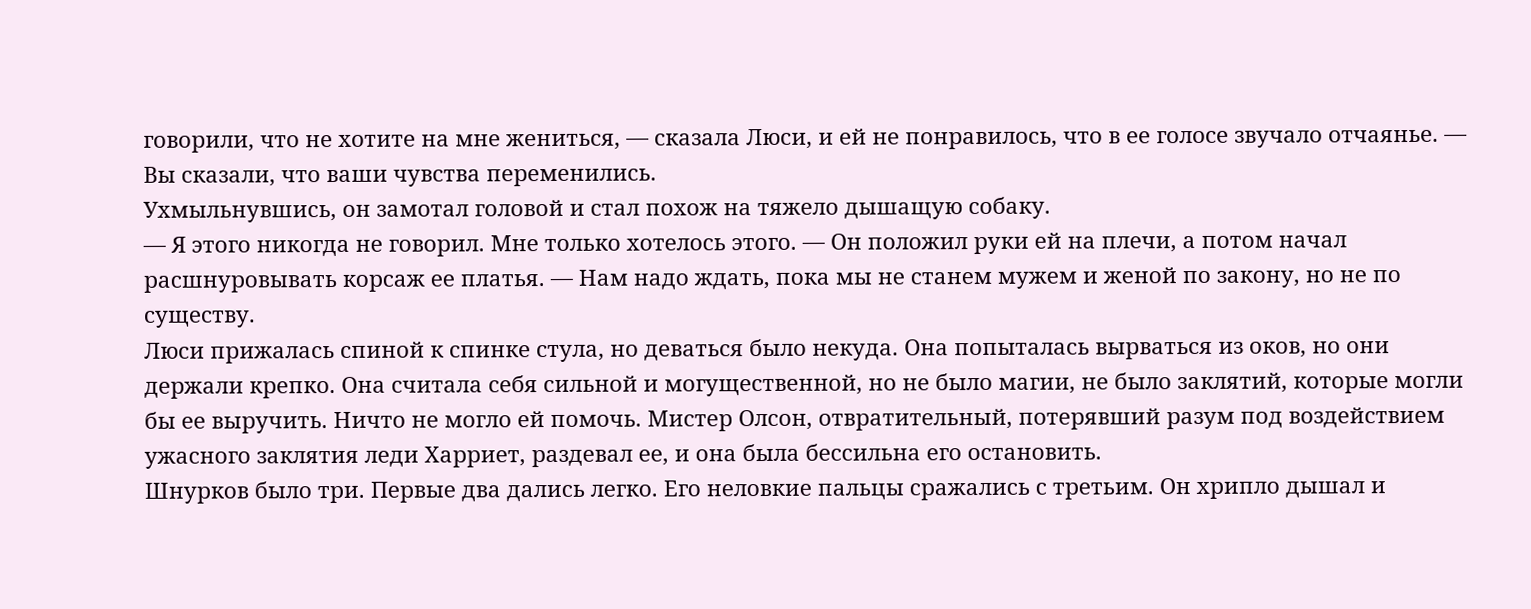говорили, что не хотите на мне жениться, — сказала Люси, и ей не понравилось, что в ее голосе звучало отчаянье. — Вы сказали, что ваши чувства переменились.
Ухмыльнувшись, он замотал головой и стал похож на тяжело дышащую собаку.
— Я этого никогда не говорил. Мне только хотелось этого. — Он положил руки ей на плечи, а потом начал расшнуровывать корсаж ее платья. — Нам надо ждать, пока мы не станем мужем и женой по закону, но не по существу.
Люси прижалась спиной к спинке стула, но деваться было некуда. Она попыталась вырваться из оков, но они держали крепко. Она считала себя сильной и могущественной, но не было магии, не было заклятий, которые могли бы ее выручить. Ничто не могло ей помочь. Мистер Олсон, отвратительный, потерявший разум под воздействием ужасного заклятия леди Харриет, раздевал ее, и она была бессильна его остановить.
Шнурков было три. Первые два дались легко. Его неловкие пальцы сражались с третьим. Он хрипло дышал и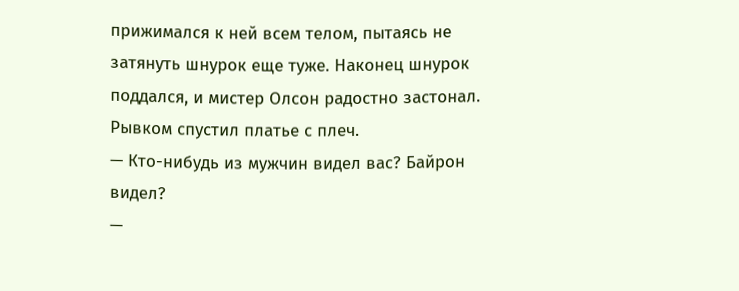прижимался к ней всем телом, пытаясь не затянуть шнурок еще туже. Наконец шнурок поддался, и мистер Олсон радостно застонал.
Рывком спустил платье с плеч.
— Кто-нибудь из мужчин видел вас? Байрон видел?
—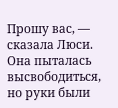Прошу вас, — сказала Люси.
Она пыталась высвободиться, но руки были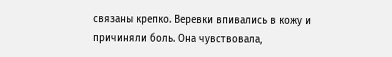связаны крепко. Веревки впивались в кожу и причиняли боль. Она чувствовала,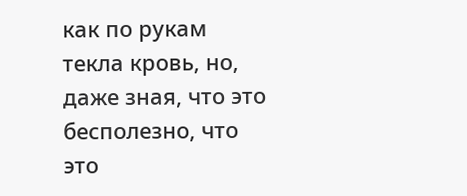как по рукам текла кровь, но, даже зная, что это бесполезно, что это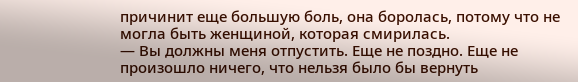причинит еще большую боль, она боролась, потому что не могла быть женщиной, которая смирилась.
— Вы должны меня отпустить. Еще не поздно. Еще не произошло ничего, что нельзя было бы вернуть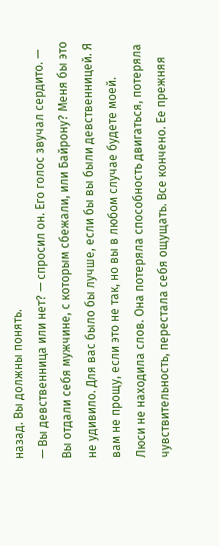назад. Вы должны понять.
— Вы девственница или нет? — спросил он. Его голос звучал сердито. — Вы отдали себя мужчине, с которым сбежали, или Байрону? Меня бы это не удивило. Для вас было бы лучше, если бы вы были девственницей. Я вам не прощу, если это не так, но вы в любом случае будете моей.
Люси не находила слов. Она потеряла способность двигаться, потеряла чувствительность, перестала себя ощущать. Все кончено. Ее прежняя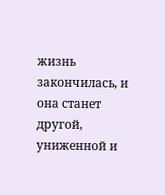жизнь закончилась, и она станет другой, униженной и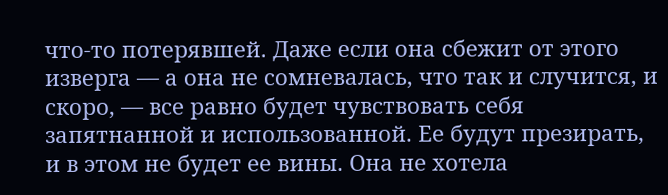что-то потерявшей. Даже если она сбежит от этого изверга — а она не сомневалась, что так и случится, и скоро, — все равно будет чувствовать себя запятнанной и использованной. Ее будут презирать, и в этом не будет ее вины. Она не хотела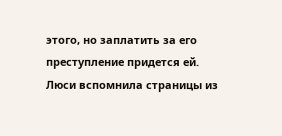этого, но заплатить за его преступление придется ей.
Люси вспомнила страницы из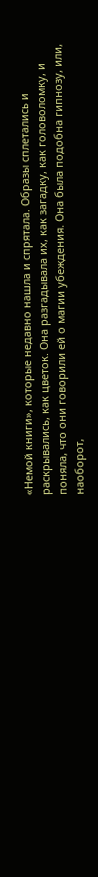«Немой книги», которые недавно нашла и спрятала. Образы сплетались и раскрывались, как цветок. Она разгадывала их, как загадку, как головоломку, и поняла, что они говорили ей о магии убеждения. Она была подобна гипнозу, или, наоборот,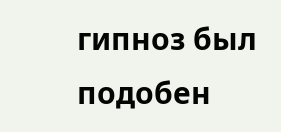гипноз был подобен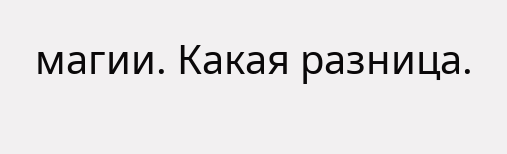магии. Какая разница.